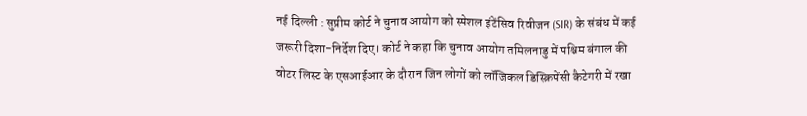नई दिल्ली : सुप्रीम कोर्ट ने चुनाव आयोग को स्पेशल इंटेंसिव रिवीजन (SIR) के संबंध में कई जरूरी दिशा-निर्देश दिए। कोर्ट ने कहा कि चुनाव आयोग तमिलनाडु में पश्चिम बंगाल की वोटर लिस्ट के एसआईआर के दौरान जिन लोगों को लॉजिकल डिस्क्रिपेंसी कैटेगरी में रखा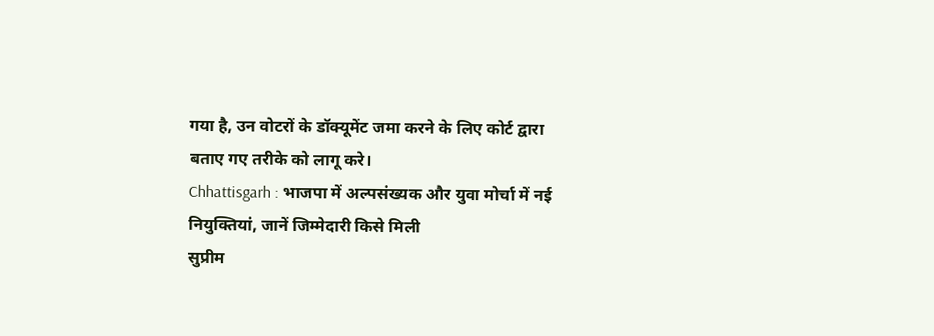गया है, उन वोटरों के डॉक्यूमेंट जमा करने के लिए कोर्ट द्वारा बताए गए तरीके को लागू करे।
Chhattisgarh : भाजपा में अल्पसंख्यक और युवा मोर्चा में नई नियुक्तियां, जानें जिम्मेदारी किसे मिली
सुप्रीम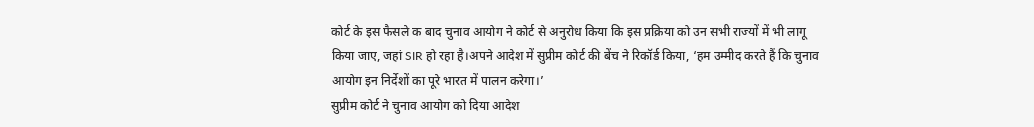कोर्ट के इस फैसले क बाद चुनाव आयोग ने कोर्ट से अनुरोध किया कि इस प्रक्रिया को उन सभी राज्यों में भी लागू किया जाए, जहां SIR हो रहा है।अपने आदेश में सुप्रीम कोर्ट की बेंच ने रिकॉर्ड किया, ‘हम उम्मीद करते हैं कि चुनाव आयोग इन निर्देशों का पूरे भारत में पालन करेगा।’
सुप्रीम कोर्ट ने चुनाव आयोग को दिया आदेश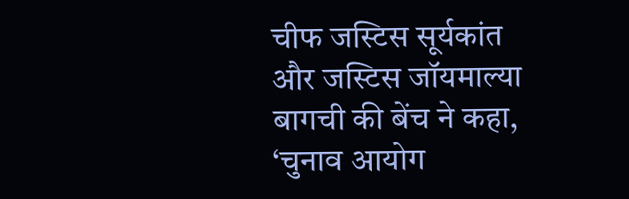चीफ जस्टिस सूर्यकांत और जस्टिस जॉयमाल्या बागची की बेंच ने कहा, ‘चुनाव आयोग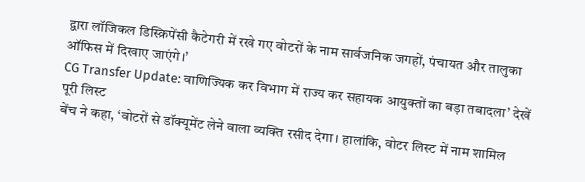द्वारा लॉजिकल डिस्क्रिपेंसी कैटेगरी में रखे गए वोटरों के नाम सार्वजनिक जगहों, पंचायत और तालुका ऑफिस में दिखाए जाएंगे।’
CG Transfer Update: वाणिज्यिक कर विभाग में राज्य कर सहायक आयुक्तों का बड़ा तबादला’ देखें पूरी लिस्ट
बेंच ने कहा, ‘वोटरों से डॉक्यूमेंट लेने वाला व्यक्ति रसीद देगा। हालांकि, वोटर लिस्ट में नाम शामिल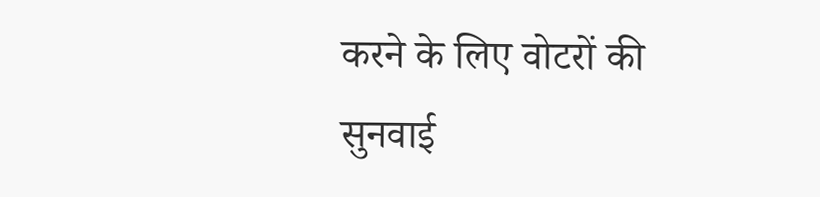करने के लिए वोटरों की सुनवाई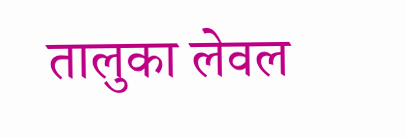तालुका लेवल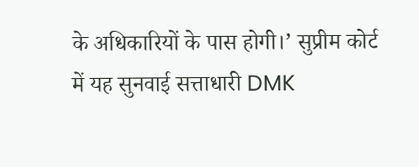के अधिकारियों के पास होगी।’ सुप्रीम कोर्ट में यह सुनवाई सत्ताधारी DMK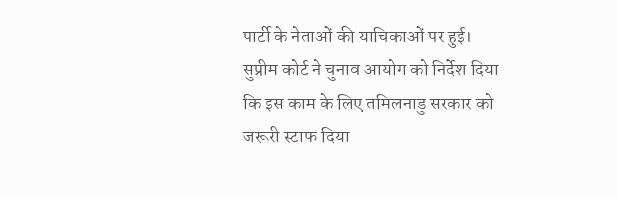पार्टी के नेताओं की याचिकाओं पर हुई।
सुप्रीम कोर्ट ने चुनाव आयोग को निर्देश दिया कि इस काम के लिए तमिलनाडु सरकार को जरूरी स्टाफ दिया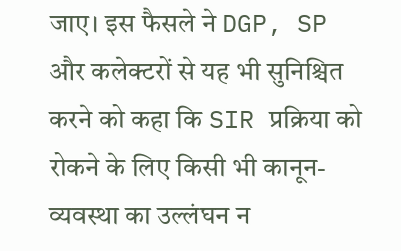जाए। इस फैसले ने DGP, SP और कलेक्टरों से यह भी सुनिश्चित करने को कहा कि SIR प्रक्रिया को रोकने के लिए किसी भी कानून-व्यवस्था का उल्लंघन न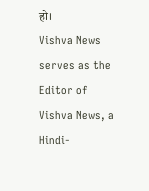हो।
Vishva News serves as the Editor of Vishva News, a Hindi-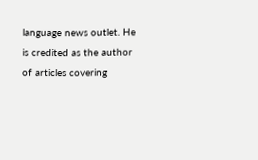language news outlet. He is credited as the author of articles covering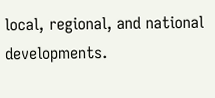local, regional, and national developments.